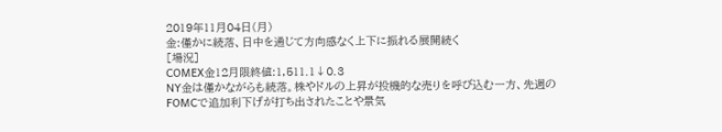2019年11月04日(月)
金:僅かに続落、日中を通じて方向感なく上下に振れる展開続く
[場況]
COMEX金12月限終値:1,511.1↓0.3
NY金は僅かながらも続落。株やドルの上昇が投機的な売りを呼び込む一方、先週のFOMCで追加利下げが打ち出されたことや景気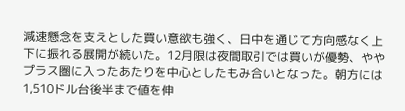減速懸念を支えとした買い意欲も強く、日中を通じて方向感なく上下に振れる展開が続いた。12月限は夜間取引では買いが優勢、ややプラス圏に入ったあたりを中心としたもみ合いとなった。朝方には1,510ドル台後半まで値を伸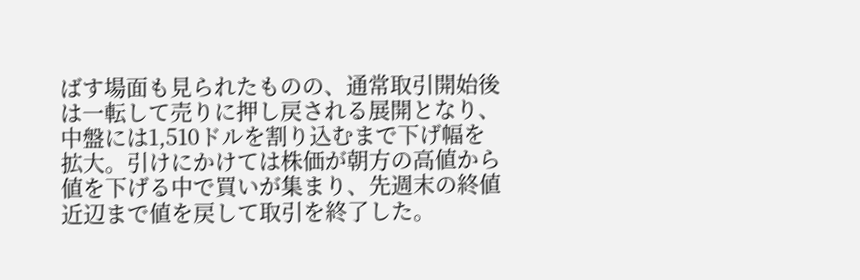ばす場面も見られたものの、通常取引開始後は一転して売りに押し戻される展開となり、中盤には1,510ドルを割り込むまで下げ幅を拡大。引けにかけては株価が朝方の高値から値を下げる中で買いが集まり、先週末の終値近辺まで値を戻して取引を終了した。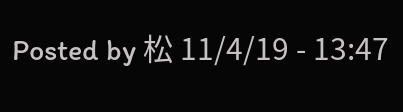Posted by 松 11/4/19 - 13:47